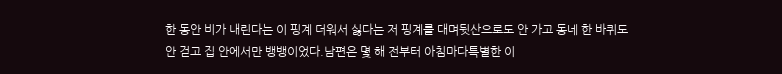한 동안 비가 내린다는 이 핑계 더워서 싫다는 저 핑계를 대며뒷산으로도 안 가고 동네 한 바퀴도 안 걷고 집 안에서만 뱅뱅이었다.남편은 몇 해 전부터 아침마다특별한 이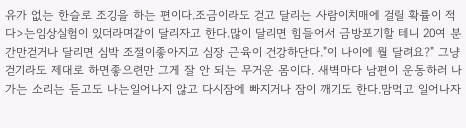유가 없는 한슬로 조깅을 하는 편이다.조금이라도 걷고 달리는 사람이치매에 걸릴 확률이 적다>는임상실험이 있더라며같이 달리자고 한다.많이 달리면 힘들어서 금방포기할 테니 20여 분간만걷거나 달리면 심박 조절이좋아지고 심장 근육이 건강하단다."이 나이에 뭘 달려요?" 그냥 걷기라도 제대로 하면좋으련만 그게 잘 안 되는 무거운 몸이다. 새벽마다 남편이 운동하러 나가는 소리는 듣고도 나는일어나지 않고 다시잠에 빠지거나 잠이 깨기도 한다.맘먹고 일어나자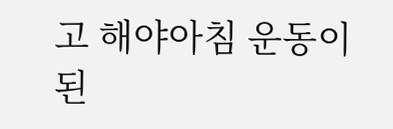고 해야아침 운동이 된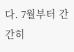다. 7월부터 간간히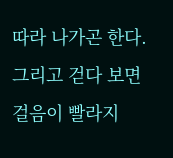따라 나가곤 한다. 그리고 걷다 보면걸음이 빨라지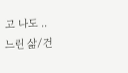고 나도 ..
느린 삶/건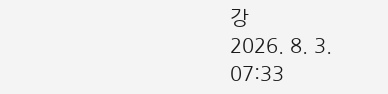강
2026. 8. 3. 07:33